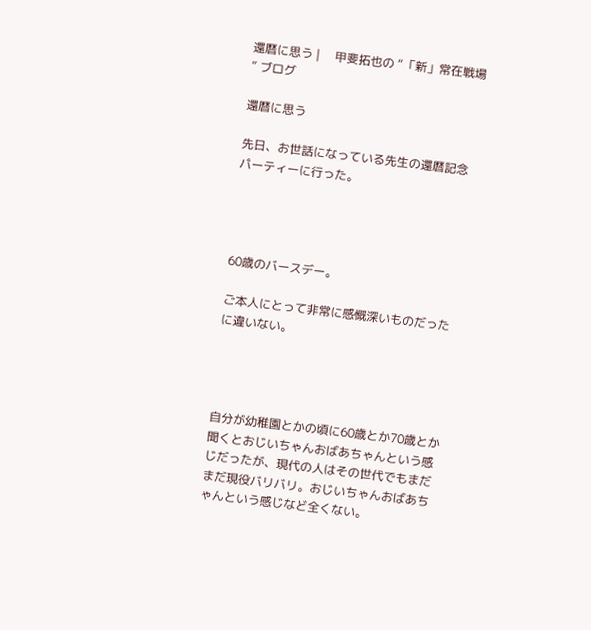還暦に思う |     甲斐拓也の “「新」常在戦場 ” ブログ

還暦に思う

先日、お世話になっている先生の還暦記念パーティーに行った。




60歳のバースデー。

ご本人にとって非常に感慨深いものだったに違いない。




自分が幼稚園とかの頃に60歳とか70歳とか聞くとおじいちゃんおばあちゃんという感じだったが、現代の人はその世代でもまだまだ現役バリバリ。おじいちゃんおばあちゃんという感じなど全くない。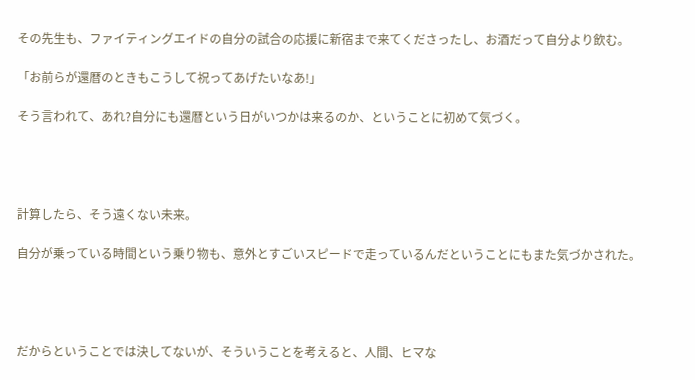その先生も、ファイティングエイドの自分の試合の応援に新宿まで来てくださったし、お酒だって自分より飲む。

「お前らが還暦のときもこうして祝ってあげたいなあ!」

そう言われて、あれ?自分にも還暦という日がいつかは来るのか、ということに初めて気づく。




計算したら、そう遠くない未来。

自分が乗っている時間という乗り物も、意外とすごいスピードで走っているんだということにもまた気づかされた。




だからということでは決してないが、そういうことを考えると、人間、ヒマな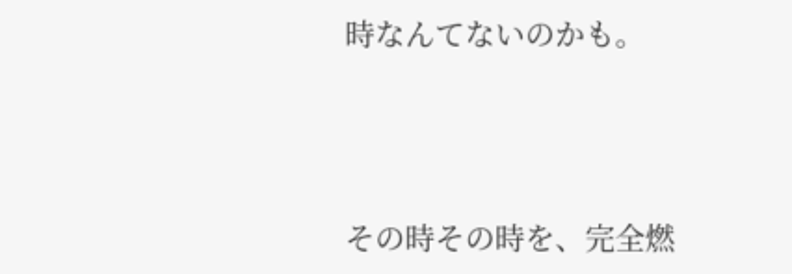時なんてないのかも。





その時その時を、完全燃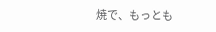焼で、もっとも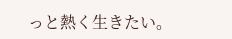っと熱く生きたい。